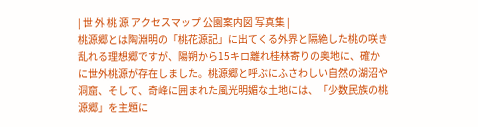| 世 外 桃 源 アクセスマップ 公園案内図 写真集 |
桃源郷とは陶淵明の「桃花源記」に出てくる外界と隔絶した桃の咲き乱れる理想郷ですが、陽朔から15キロ離れ桂林寄りの奥地に、確かに世外桃源が存在しました。桃源郷と呼ぶにふさわしい自然の湖沼や洞窟、そして、奇峰に囲まれた風光明媚な土地には、「少数民族の桃源郷」を主題に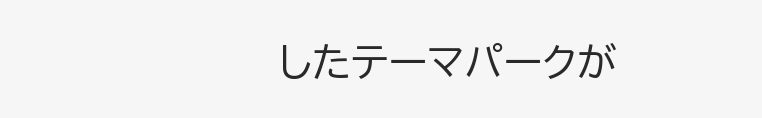したテーマパークが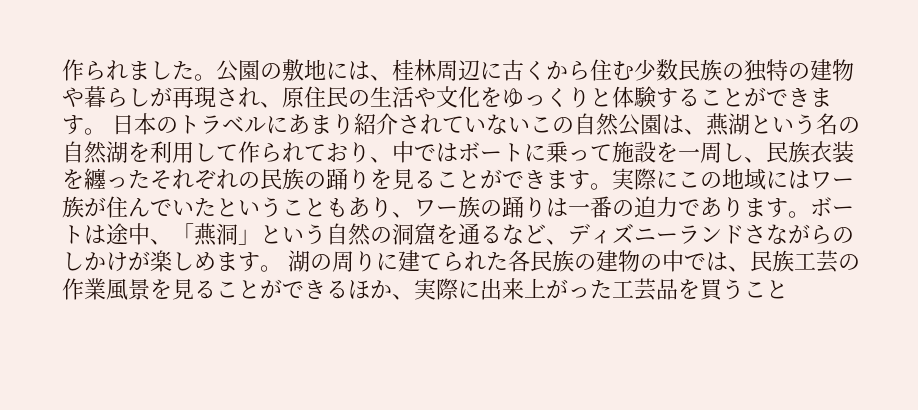作られました。公園の敷地には、桂林周辺に古くから住む少数民族の独特の建物や暮らしが再現され、原住民の生活や文化をゆっくりと体験することができます。 日本のトラベルにあまり紹介されていないこの自然公園は、燕湖という名の自然湖を利用して作られており、中ではボートに乗って施設を一周し、民族衣装を纏ったそれぞれの民族の踊りを見ることができます。実際にこの地域にはワー族が住んでいたということもあり、ワー族の踊りは一番の迫力であります。ボートは途中、「燕洞」という自然の洞窟を通るなど、ディズニーランドさながらのしかけが楽しめます。 湖の周りに建てられた各民族の建物の中では、民族工芸の作業風景を見ることができるほか、実際に出来上がった工芸品を買うこと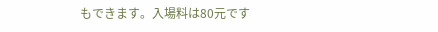もできます。入場料は80元です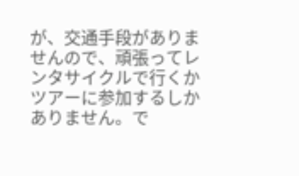が、交通手段がありませんので、頑張ってレンタサイクルで行くかツアーに参加するしかありません。で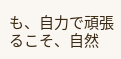も、自力で頑張るこそ、自然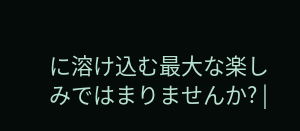に溶け込む最大な楽しみではまりませんか? |